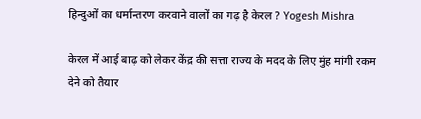हिन्दुओं का धर्मान्तरण करवाने वालों का गढ़ है केरल ? Yogesh Mishra

केरल में आई बाढ़ को लेकर केंद्र की सत्ता राज्य के मदद के लिए मुंह मांगी रकम देने को तैयार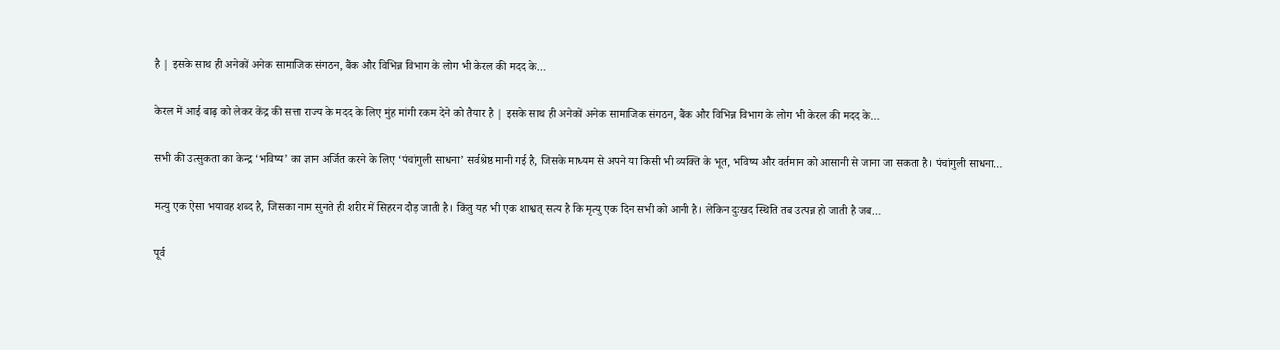है | इसके साथ ही अनेकों अनेक सामाजिक संगठन, बैंक और विभिन्न विभाग के लोग भी केरल की मदद के…

केरल में आई बाढ़ को लेकर केंद्र की सत्ता राज्य के मदद के लिए मुंह मांगी रकम देने को तैयार है | इसके साथ ही अनेकों अनेक सामाजिक संगठन, बैंक और विभिन्न विभाग के लोग भी केरल की मदद के…

सभी की उत्सुकता का केन्द्र ‘भविष्य’ का ज्ञान अर्जित करने के लिए ‘पंचांगुली साधना’ सर्वश्रेष्ठ मानी गई है, जिसके माध्यम से अपने या किसी भी व्यक्ति के भूत, भविष्य और वर्तमान को आसानी से जाना जा सकता है। पंचांगुली साधना…

मत्यु एक ऐसा भयावह शब्द है, जिसका नाम सुनते ही शरीर में सिहरन दौड़ जाती है। किंतु यह भी एक शाश्वत् सत्य है कि मृत्यु एक दिन सभी को आनी है। लेकिन दुःखद स्थिति तब उत्पन्न हो जाती है जब…

पूर्व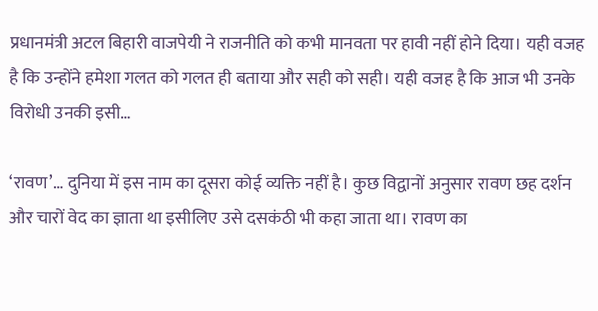प्रधानमंत्री अटल बिहारी वाजपेयी ने राजनीति को कभी मानवता पर हावी नहीं होने दिया। यही वजह है कि उन्होंने हमेशा गलत को गलत ही बताया और सही को सही। यही वजह है कि आज भी उनके विरोधी उनकी इसी…

‘रावण’… दुनिया में इस नाम का दूसरा कोई व्यक्ति नहीं है। कुछ विद्वानों अनुसार रावण छह दर्शन और चारों वेद का ज्ञाता था इसीलिए उसे दसकंठी भी कहा जाता था। रावण का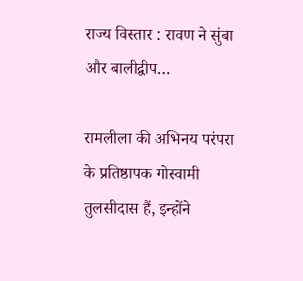राज्य विस्तार : रावण ने सुंबा और बालीद्वीप…

रामलीला की अभिनय परंपरा के प्रतिष्ठापक गोस्वामी तुलसीदास हैं, इन्होंने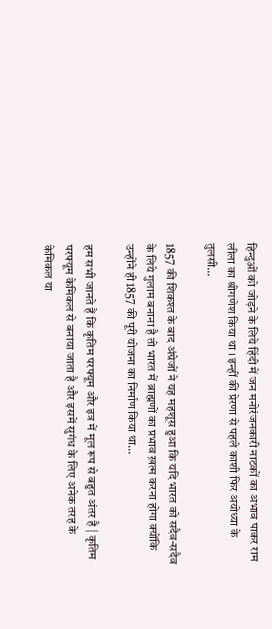हिन्दुओं को जोड़ने के लिये हिंदी में जन मनोरंजनकारी नाटकों का अभाव पाकर राम लीला का श्रीगणेश किया था । इन्हीं की प्रेरणा से पहले काशी फिर अयोध्या के तुलसी…

1857 की शिकश्त के बाद अंग्रेजों ने यह महशूस हुआ कि यदि भारत को सदैव-सदैव के लिये गुलाम बनाना है तो भारत में ब्राह्मणों का प्रभाव ख़त्म करना होगा क्योंकि उन्होंने ही 1857 की पूरी योजना का निर्माण किया था…

हम सभी जानते हैं कि कृतिम परफ्यूम और इत्र में मूल रूप से बहुत अंतर है | कृतिम परफ्यूम केमिकल से बनाया जाता है और इसमें सुगंध के लिए अनेक तरह के केमिकल या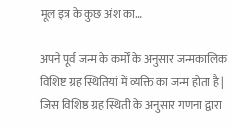मूल इत्र के कुछ अंश का…

अपने पूर्व जन्म के कर्मों के अनुसार जन्मकालिक विशिष्ट ग्रह स्थितियां में व्यक्ति का जन्म होता है | जिस विशिष्ठ ग्रह स्थिती के अनुसार गणना द्वारा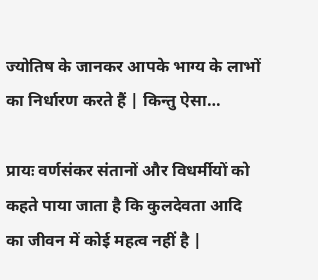ज्योतिष के जानकर आपके भाग्य के लाभों का निर्धारण करते हैं | किन्तु ऐसा…

प्रायः वर्णसंकर संतानों और विधर्मीयों को कहते पाया जाता है कि कुलदेवता आदि का जीवन में कोई महत्व नहीं है |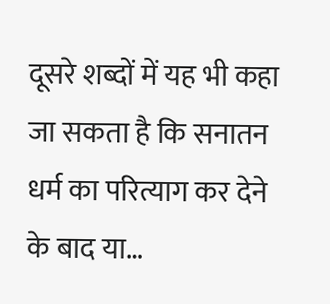दूसरे शब्दों में यह भी कहा जा सकता है कि सनातन धर्म का परित्याग कर देने के बाद या…